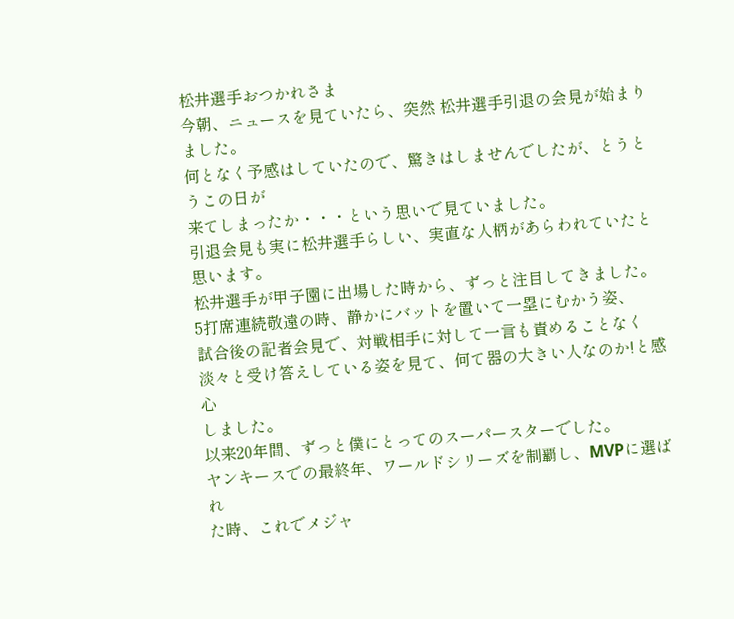松井選手おつかれさま
今朝、ニュースを見ていたら、突然 松井選手引退の会見が始まりました。
何となく予感はしていたので、驚きはしませんでしたが、とうとうこの日が
来てしまったか・・・という思いで見ていました。
引退会見も実に松井選手らしい、実直な人柄があらわれていたと思います。
松井選手が甲子園に出場した時から、ずっと注目してきました。
5打席連続敬遠の時、静かにバットを置いて一塁にむかう姿、
試合後の記者会見で、対戦相手に対して一言も責めることなく
淡々と受け答えしている姿を見て、何て器の大きい人なのか!と感心
しました。
以来20年間、ずっと僕にとってのスーパースターでした。
ヤンキースでの最終年、ワールドシリーズを制覇し、MVPに選ばれ
た時、これでメジャ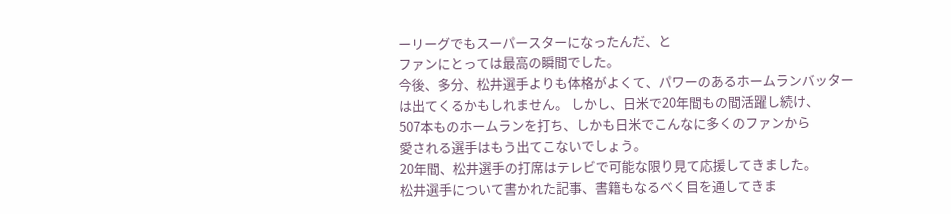ーリーグでもスーパースターになったんだ、と
ファンにとっては最高の瞬間でした。
今後、多分、松井選手よりも体格がよくて、パワーのあるホームランバッター
は出てくるかもしれません。 しかし、日米で20年間もの間活躍し続け、
507本ものホームランを打ち、しかも日米でこんなに多くのファンから
愛される選手はもう出てこないでしょう。
20年間、松井選手の打席はテレビで可能な限り見て応援してきました。
松井選手について書かれた記事、書籍もなるべく目を通してきま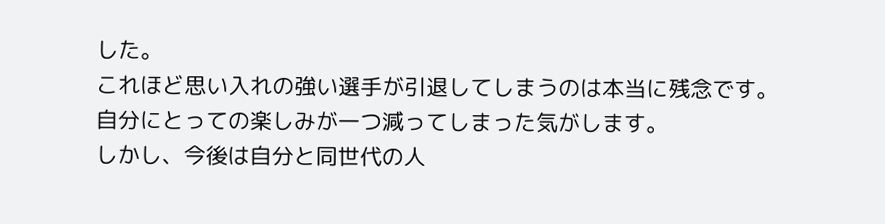した。
これほど思い入れの強い選手が引退してしまうのは本当に残念です。
自分にとっての楽しみが一つ減ってしまった気がします。
しかし、今後は自分と同世代の人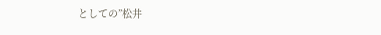としての”松井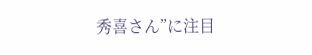秀喜さん”に注目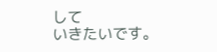して
いきたいです。